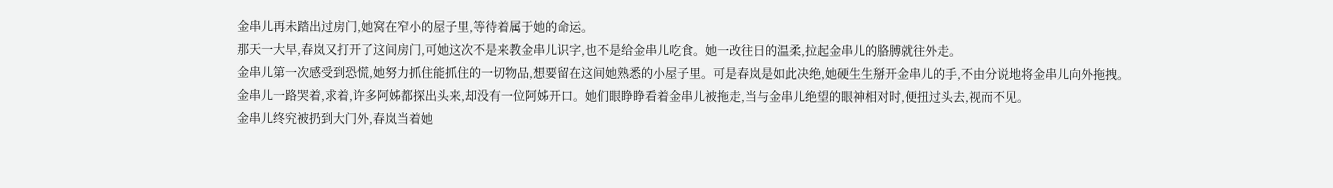金串儿再未踏出过房门,她窝在窄小的屋子里,等待着属于她的命运。
那天一大早,春岚又打开了这间房门,可她这次不是来教金串儿识字,也不是给金串儿吃食。她一改往日的温柔,拉起金串儿的胳膊就往外走。
金串儿第一次感受到恐慌,她努力抓住能抓住的一切物品,想要留在这间她熟悉的小屋子里。可是春岚是如此决绝,她硬生生掰开金串儿的手,不由分说地将金串儿向外拖拽。
金串儿一路哭着,求着,许多阿姊都探出头来,却没有一位阿姊开口。她们眼睁睁看着金串儿被拖走,当与金串儿绝望的眼神相对时,便扭过头去,视而不见。
金串儿终究被扔到大门外,春岚当着她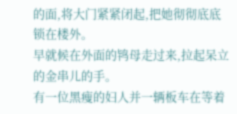的面,将大门紧紧闭起,把她彻彻底底锁在楼外。
早就候在外面的鸨母走过来,拉起呆立的金串儿的手。
有一位黑瘦的妇人并一辆板车在等着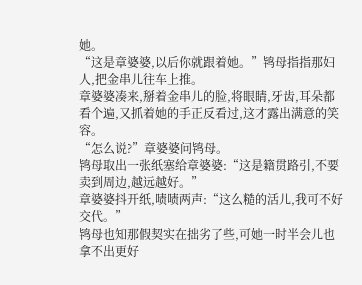她。
“这是章婆婆,以后你就跟着她。”鸨母指指那妇人,把金串儿往车上推。
章婆婆凑来,掰着金串儿的脸,将眼睛,牙齿,耳朵都看个遍,又抓着她的手正反看过,这才露出满意的笑容。
“怎么说?”章婆婆问鸨母。
鸨母取出一张纸塞给章婆婆:“这是籍贯路引,不要卖到周边,越远越好。”
章婆婆抖开纸,啧啧两声:“这么糙的活儿,我可不好交代。”
鸨母也知那假契实在拙劣了些,可她一时半会儿也拿不出更好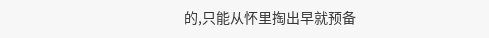的,只能从怀里掏出早就预备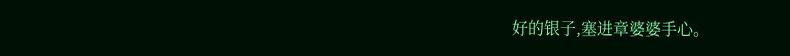好的银子,塞进章婆婆手心。